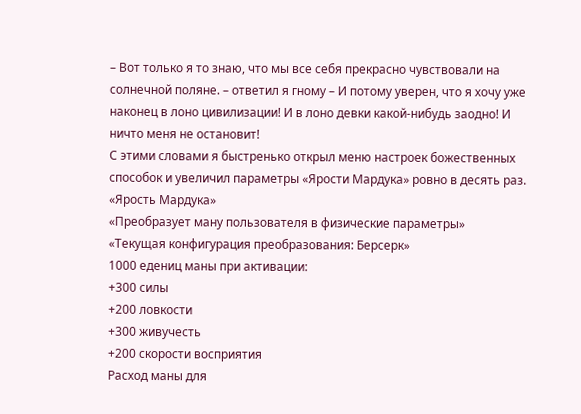– Вот только я то знаю, что мы все себя прекрасно чувствовали на солнечной поляне. – ответил я гному – И потому уверен, что я хочу уже наконец в лоно цивилизации! И в лоно девки какой-нибудь заодно! И ничто меня не остановит!
С этими словами я быстренько открыл меню настроек божественных способок и увеличил параметры «Ярости Мардука» ровно в десять раз.
«Ярость Мардука»
«Преобразует ману пользователя в физические параметры»
«Текущая конфигурация преобразования: Берсерк»
1000 едениц маны при активации:
+300 силы
+200 ловкости
+300 живучесть
+200 скорости восприятия
Расход маны для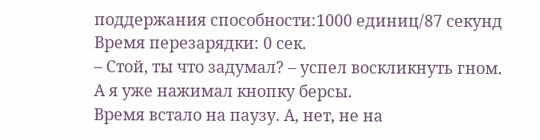поддержания способности:1000 единиц/87 секунд
Время перезарядки: 0 сек.
– Стой, ты что задумал? – успел воскликнуть гном.
А я уже нажимал кнопку берсы.
Время встало на паузу. А, нет, не на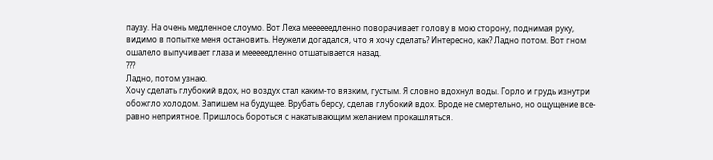паузу. На очень медленное слоумо. Вот Леха меееееедленно поворачивает голову в мою сторону, поднимая руку, видимо в попытке меня остановить. Неужели догадался, что я хочу сделать? Интересно, как? Ладно потом. Вот гном ошалело выпучивает глаза и мееееедленно отшатывается назад.
???
Ладно, потом узнаю.
Хочу сделать глубокий вдох, но воздух стал каким-то вязким, густым. Я словно вдохнул воды. Горло и грудь изнутри обожгло холодом. Запишем на будущее. Врубать берсу, сделав глубокий вдох. Вроде не смертельно, но ощущение все-равно неприятное. Пришлось бороться с накатывающим желанием прокашляться.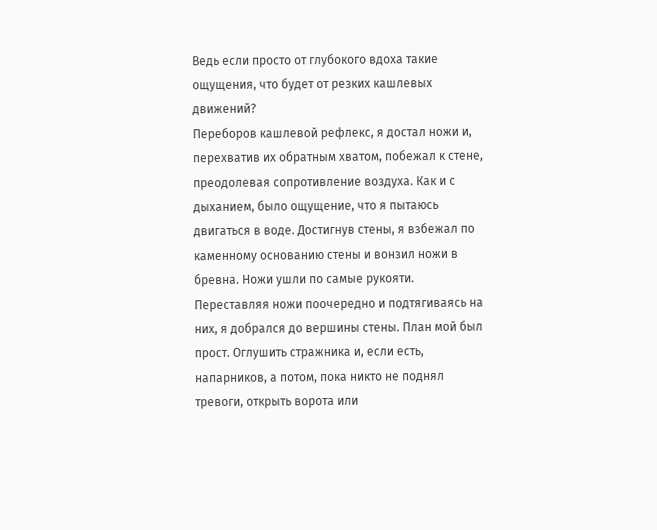Ведь если просто от глубокого вдоха такие ощущения, что будет от резких кашлевых движений?
Переборов кашлевой рефлекс, я достал ножи и, перехватив их обратным хватом, побежал к стене, преодолевая сопротивление воздуха. Как и с дыханием, было ощущение, что я пытаюсь двигаться в воде. Достигнув стены, я взбежал по каменному основанию стены и вонзил ножи в бревна. Ножи ушли по самые рукояти. Переставляя ножи поочередно и подтягиваясь на них, я добрался до вершины стены. План мой был прост. Оглушить стражника и, если есть, напарников, а потом, пока никто не поднял тревоги, открыть ворота или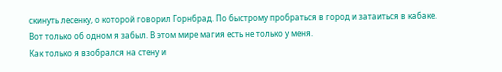скинуть лесенку, о которой говорил Горнбрад. По быстрому пробраться в город и затаиться в кабаке.
Вот только об одном я забыл. В этом мире магия есть не только у меня.
Как только я взобрался на стену и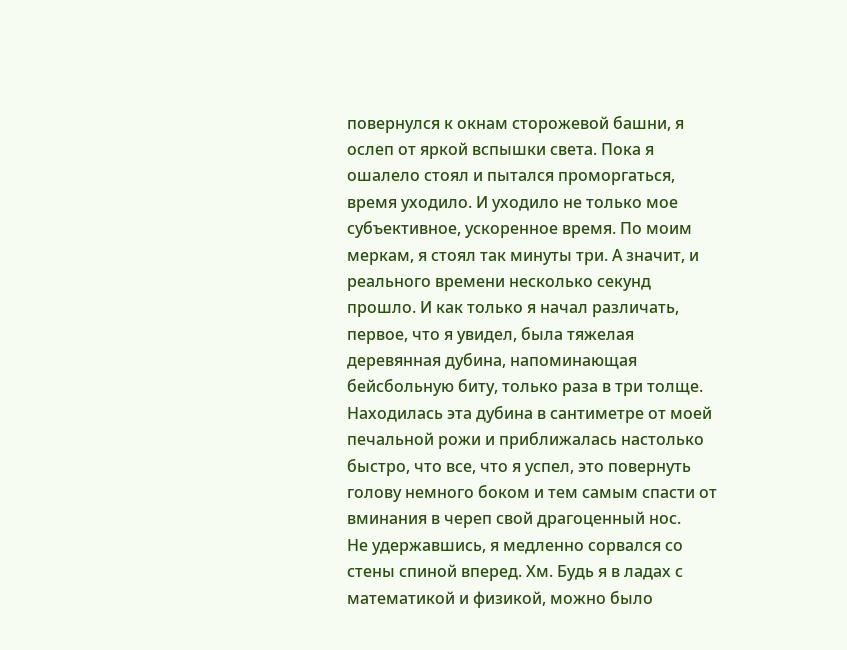повернулся к окнам сторожевой башни, я ослеп от яркой вспышки света. Пока я ошалело стоял и пытался проморгаться, время уходило. И уходило не только мое субъективное, ускоренное время. По моим меркам, я стоял так минуты три. А значит, и реального времени несколько секунд прошло. И как только я начал различать, первое, что я увидел, была тяжелая деревянная дубина, напоминающая бейсбольную биту, только раза в три толще. Находилась эта дубина в сантиметре от моей печальной рожи и приближалась настолько быстро, что все, что я успел, это повернуть голову немного боком и тем самым спасти от вминания в череп свой драгоценный нос.
Не удержавшись, я медленно сорвался со стены спиной вперед. Хм. Будь я в ладах с математикой и физикой, можно было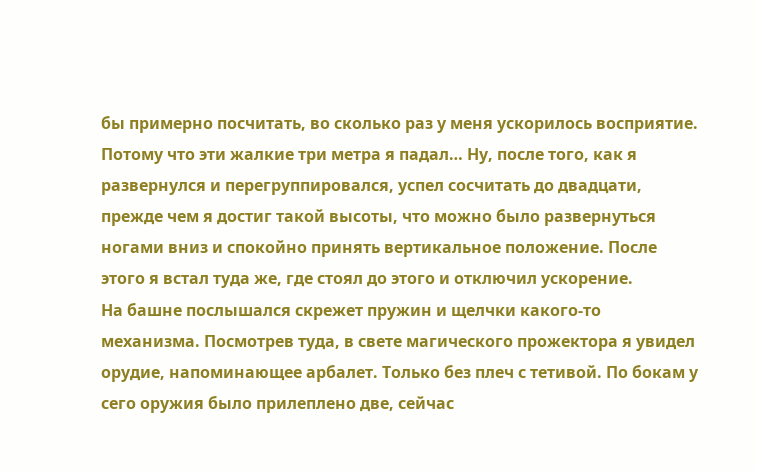бы примерно посчитать, во сколько раз у меня ускорилось восприятие. Потому что эти жалкие три метра я падал… Ну, после того, как я развернулся и перегруппировался, успел сосчитать до двадцати, прежде чем я достиг такой высоты, что можно было развернуться ногами вниз и спокойно принять вертикальное положение. После этого я встал туда же, где стоял до этого и отключил ускорение.
На башне послышался скрежет пружин и щелчки какого-то механизма. Посмотрев туда, в свете магического прожектора я увидел орудие, напоминающее арбалет. Только без плеч с тетивой. По бокам у сего оружия было прилеплено две, сейчас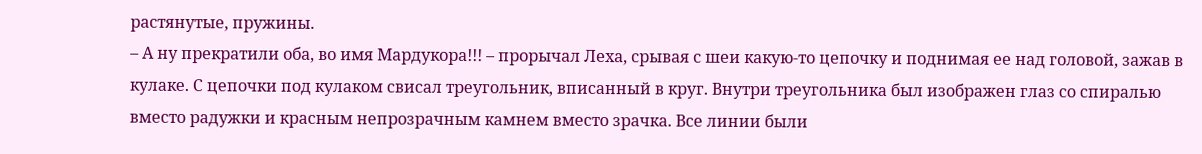растянутые, пружины.
– А ну прекратили оба, во имя Мардукора!!! – прорычал Леха, срывая с шеи какую-то цепочку и поднимая ее над головой, зажав в кулаке. С цепочки под кулаком свисал треугольник, вписанный в круг. Внутри треугольника был изображен глаз со спиралью вместо радужки и красным непрозрачным камнем вместо зрачка. Все линии были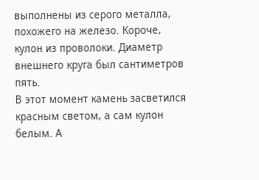выполнены из серого металла, похожего на железо. Короче, кулон из проволоки. Диаметр внешнего круга был сантиметров пять.
В этот момент камень засветился красным светом, а сам кулон белым. А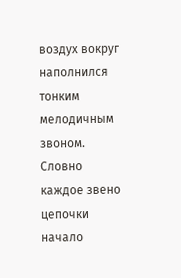воздух вокруг наполнился тонким мелодичным звоном. Словно каждое звено цепочки начало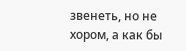звенеть, но не хором, а как бы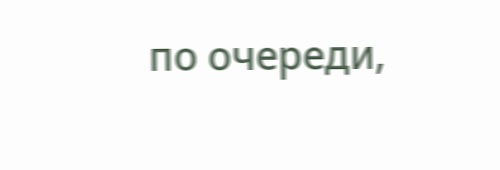по очереди,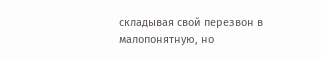складывая свой перезвон в малопонятную, но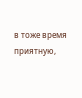в тоже время приятную,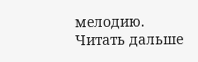мелодию.
Читать дальше